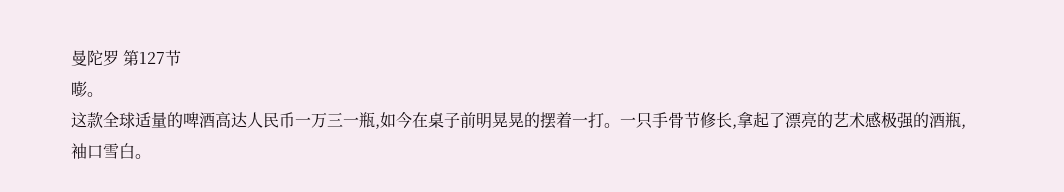曼陀罗 第127节
嘭。
这款全球适量的啤酒高达人民币一万三一瓶,如今在桌子前明晃晃的摆着一打。一只手骨节修长,拿起了漂亮的艺术感极强的酒瓶,袖口雪白。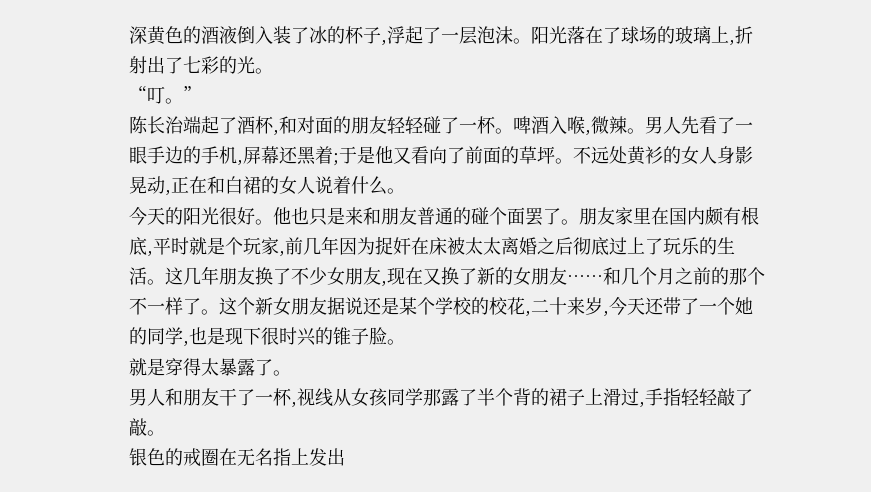深黄色的酒液倒入装了冰的杯子,浮起了一层泡沫。阳光落在了球场的玻璃上,折射出了七彩的光。
“叮。”
陈长治端起了酒杯,和对面的朋友轻轻碰了一杯。啤酒入喉,微辣。男人先看了一眼手边的手机,屏幕还黑着;于是他又看向了前面的草坪。不远处黄衫的女人身影晃动,正在和白裙的女人说着什么。
今天的阳光很好。他也只是来和朋友普通的碰个面罢了。朋友家里在国内颇有根底,平时就是个玩家,前几年因为捉奸在床被太太离婚之后彻底过上了玩乐的生活。这几年朋友换了不少女朋友,现在又换了新的女朋友……和几个月之前的那个不一样了。这个新女朋友据说还是某个学校的校花,二十来岁,今天还带了一个她的同学,也是现下很时兴的锥子脸。
就是穿得太暴露了。
男人和朋友干了一杯,视线从女孩同学那露了半个背的裙子上滑过,手指轻轻敲了敲。
银色的戒圈在无名指上发出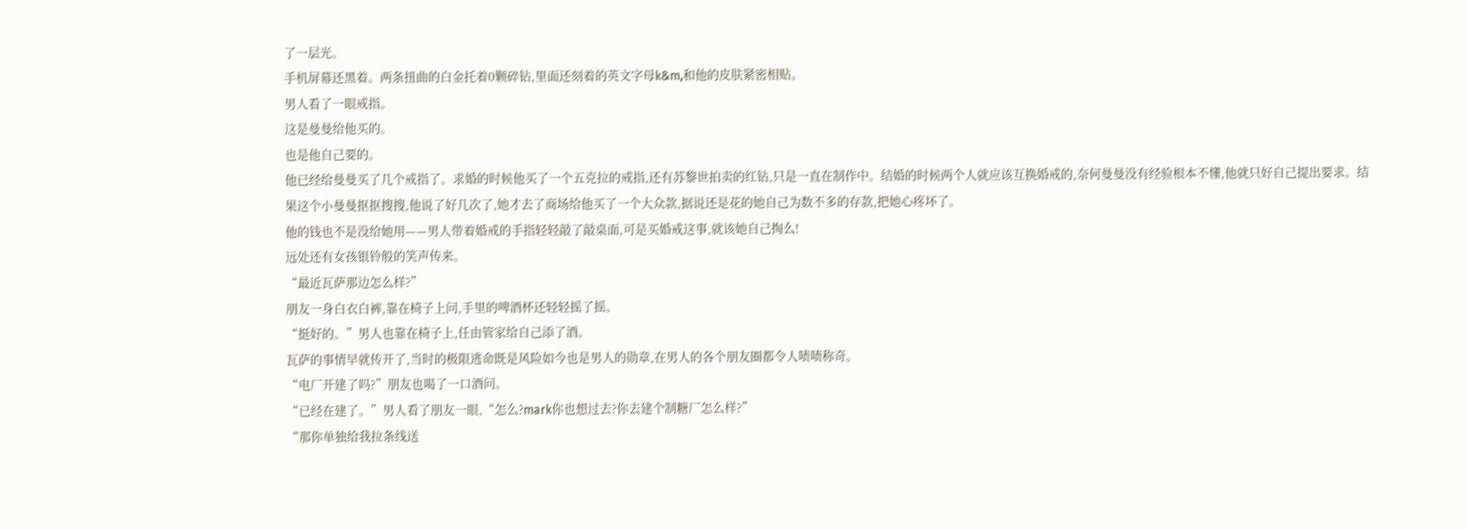了一层光。
手机屏幕还黑着。两条扭曲的白金托着0颗碎钻,里面还刻着的英文字母k&m,和他的皮肤紧密相贴。
男人看了一眼戒指。
这是曼曼给他买的。
也是他自己要的。
他已经给曼曼买了几个戒指了。求婚的时候他买了一个五克拉的戒指,还有苏黎世拍卖的红钻,只是一直在制作中。结婚的时候两个人就应该互换婚戒的,奈何曼曼没有经验根本不懂,他就只好自己提出要求。结果这个小曼曼抠抠搜搜,他说了好几次了,她才去了商场给他买了一个大众款,据说还是花的她自己为数不多的存款,把她心疼坏了。
他的钱也不是没给她用——男人带着婚戒的手指轻轻敲了敲桌面,可是买婚戒这事,就该她自己掏么!
远处还有女孩银铃般的笑声传来。
“最近瓦萨那边怎么样?”
朋友一身白衣白裤,靠在椅子上问,手里的啤酒杯还轻轻摇了摇。
“挺好的。”男人也靠在椅子上,任由管家给自己添了酒。
瓦萨的事情早就传开了,当时的极限逃命既是风险如今也是男人的勋章,在男人的各个朋友圈都令人啧啧称奇。
“电厂开建了吗?”朋友也喝了一口酒问。
“已经在建了。”男人看了朋友一眼,“怎么?mark你也想过去?你去建个制糖厂怎么样?”
“那你单独给我拉条线送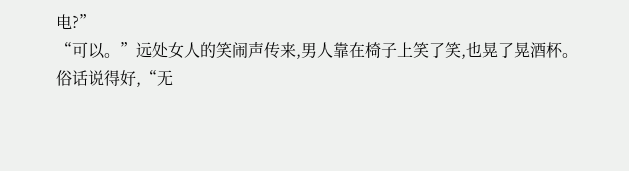电?”
“可以。”远处女人的笑闹声传来,男人靠在椅子上笑了笑,也晃了晃酒杯。
俗话说得好,“无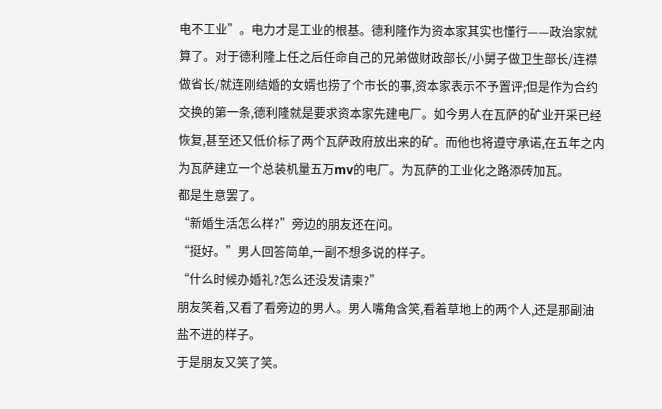电不工业”。电力才是工业的根基。德利隆作为资本家其实也懂行——政治家就算了。对于德利隆上任之后任命自己的兄弟做财政部长/小舅子做卫生部长/连襟做省长/就连刚结婚的女婿也捞了个市长的事,资本家表示不予置评;但是作为合约交换的第一条,德利隆就是要求资本家先建电厂。如今男人在瓦萨的矿业开采已经恢复,甚至还又低价标了两个瓦萨政府放出来的矿。而他也将遵守承诺,在五年之内为瓦萨建立一个总装机量五万mv的电厂。为瓦萨的工业化之路添砖加瓦。
都是生意罢了。
“新婚生活怎么样?”旁边的朋友还在问。
“挺好。”男人回答简单,一副不想多说的样子。
“什么时候办婚礼?怎么还没发请柬?”
朋友笑着,又看了看旁边的男人。男人嘴角含笑,看着草地上的两个人,还是那副油盐不进的样子。
于是朋友又笑了笑。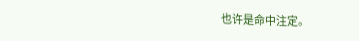也许是命中注定。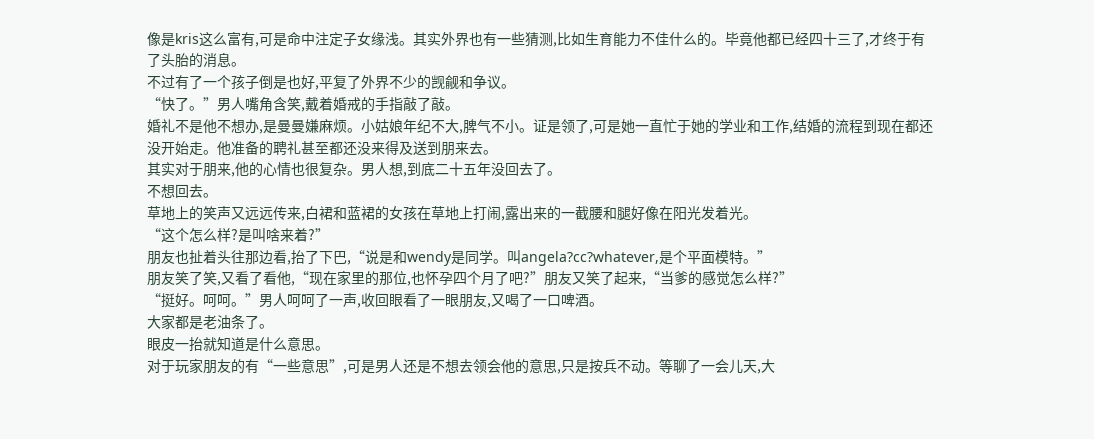像是kris这么富有,可是命中注定子女缘浅。其实外界也有一些猜测,比如生育能力不佳什么的。毕竟他都已经四十三了,才终于有了头胎的消息。
不过有了一个孩子倒是也好,平复了外界不少的觊觎和争议。
“快了。”男人嘴角含笑,戴着婚戒的手指敲了敲。
婚礼不是他不想办,是曼曼嫌麻烦。小姑娘年纪不大,脾气不小。证是领了,可是她一直忙于她的学业和工作,结婚的流程到现在都还没开始走。他准备的聘礼甚至都还没来得及送到朋来去。
其实对于朋来,他的心情也很复杂。男人想,到底二十五年没回去了。
不想回去。
草地上的笑声又远远传来,白裙和蓝裙的女孩在草地上打闹,露出来的一截腰和腿好像在阳光发着光。
“这个怎么样?是叫啥来着?”
朋友也扯着头往那边看,抬了下巴,“说是和wendy是同学。叫angela?cc?whatever,是个平面模特。”
朋友笑了笑,又看了看他,“现在家里的那位,也怀孕四个月了吧?”朋友又笑了起来,“当爹的感觉怎么样?”
“挺好。呵呵。”男人呵呵了一声,收回眼看了一眼朋友,又喝了一口啤酒。
大家都是老油条了。
眼皮一抬就知道是什么意思。
对于玩家朋友的有“一些意思”,可是男人还是不想去领会他的意思,只是按兵不动。等聊了一会儿天,大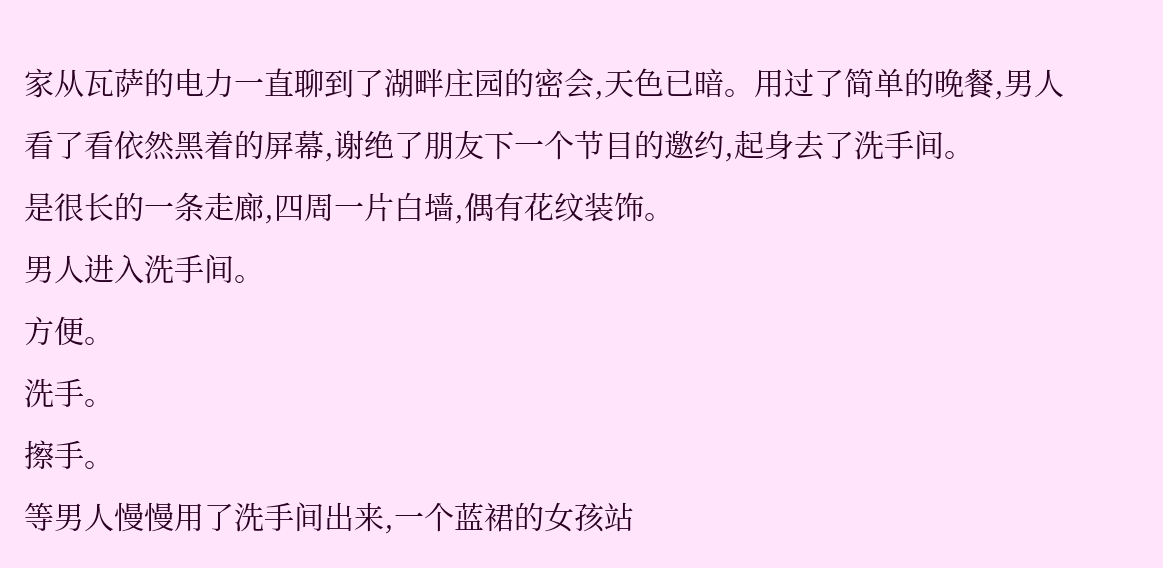家从瓦萨的电力一直聊到了湖畔庄园的密会,天色已暗。用过了简单的晚餐,男人看了看依然黑着的屏幕,谢绝了朋友下一个节目的邀约,起身去了洗手间。
是很长的一条走廊,四周一片白墙,偶有花纹装饰。
男人进入洗手间。
方便。
洗手。
擦手。
等男人慢慢用了洗手间出来,一个蓝裙的女孩站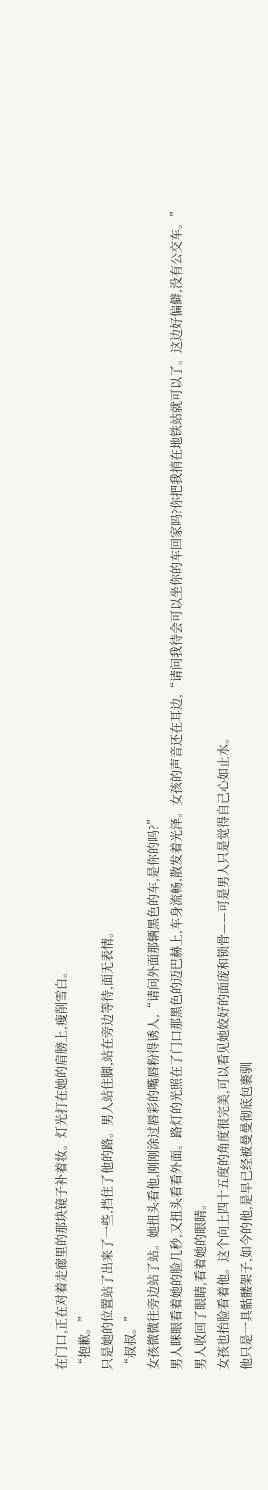在门口,正在对着走廊里的那块镜子补着妆。灯光打在她的肩膀上,瘦削雪白。
“抱歉。”
只是她的位置站了出来了一些,挡住了他的路。男人站住脚,站在旁边等待,面无表情。
“叔叔。”
女孩微微往旁边站了站。她扭头看他,刚刚涂过唇彩的嘴唇粉得诱人,“请问外面那辆黑色的车,是你的吗?”
男人眯眼看着她的脸几秒,又扭头看看外面。路灯的光照在了门口那黑色的迈巴赫上,车身流畅,散发着光泽。女孩的声音还在耳边,“请问我待会可以坐你的车回家吗?你把我捎在地铁站就可以了。这边好偏僻,没有公交车。”
男人收回了眼睛,看着她的眼睛。
女孩也抬脸看着他。这个向上四十五度的角度很完美,可以看见她姣好的面庞和锁骨——可是男人只是觉得自己心如止水。
他只是一具骷髅架子,如今的他,是早已经被曼曼彻底包裹驯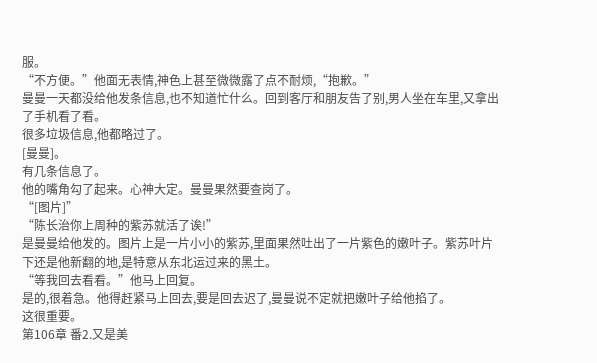服。
“不方便。”他面无表情,神色上甚至微微露了点不耐烦,“抱歉。”
曼曼一天都没给他发条信息,也不知道忙什么。回到客厅和朋友告了别,男人坐在车里,又拿出了手机看了看。
很多垃圾信息,他都略过了。
[曼曼]。
有几条信息了。
他的嘴角勾了起来。心神大定。曼曼果然要查岗了。
“[图片]”
“陈长治你上周种的紫苏就活了诶!”
是曼曼给他发的。图片上是一片小小的紫苏,里面果然吐出了一片紫色的嫩叶子。紫苏叶片下还是他新翻的地,是特意从东北运过来的黑土。
“等我回去看看。”他马上回复。
是的,很着急。他得赶紧马上回去,要是回去迟了,曼曼说不定就把嫩叶子给他掐了。
这很重要。
第106章 番2.又是美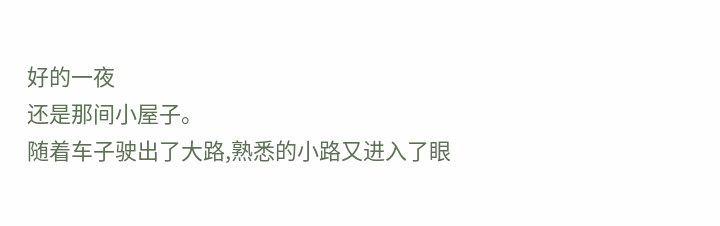好的一夜
还是那间小屋子。
随着车子驶出了大路,熟悉的小路又进入了眼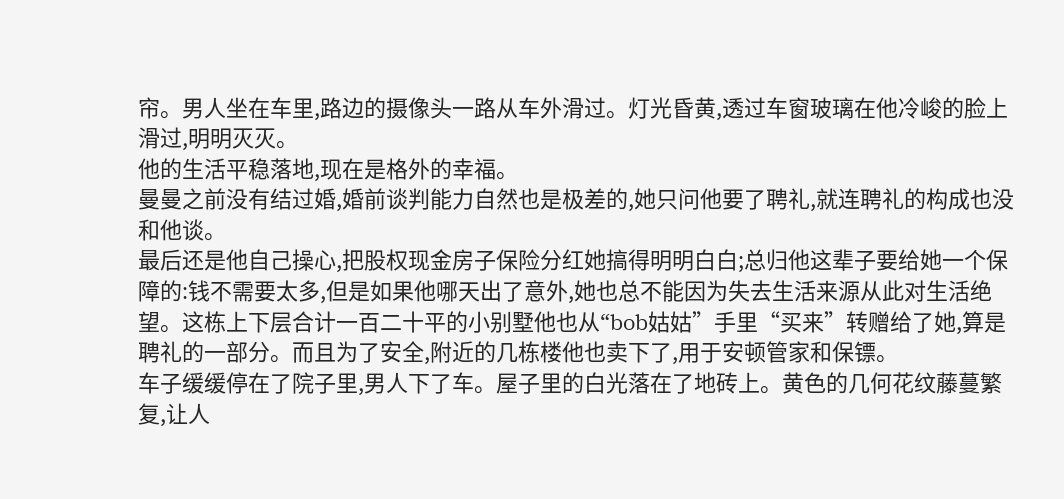帘。男人坐在车里,路边的摄像头一路从车外滑过。灯光昏黄,透过车窗玻璃在他冷峻的脸上滑过,明明灭灭。
他的生活平稳落地,现在是格外的幸福。
曼曼之前没有结过婚,婚前谈判能力自然也是极差的,她只问他要了聘礼,就连聘礼的构成也没和他谈。
最后还是他自己操心,把股权现金房子保险分红她搞得明明白白;总归他这辈子要给她一个保障的:钱不需要太多,但是如果他哪天出了意外,她也总不能因为失去生活来源从此对生活绝望。这栋上下层合计一百二十平的小别墅他也从“bob姑姑”手里“买来”转赠给了她,算是聘礼的一部分。而且为了安全,附近的几栋楼他也卖下了,用于安顿管家和保镖。
车子缓缓停在了院子里,男人下了车。屋子里的白光落在了地砖上。黄色的几何花纹藤蔓繁复,让人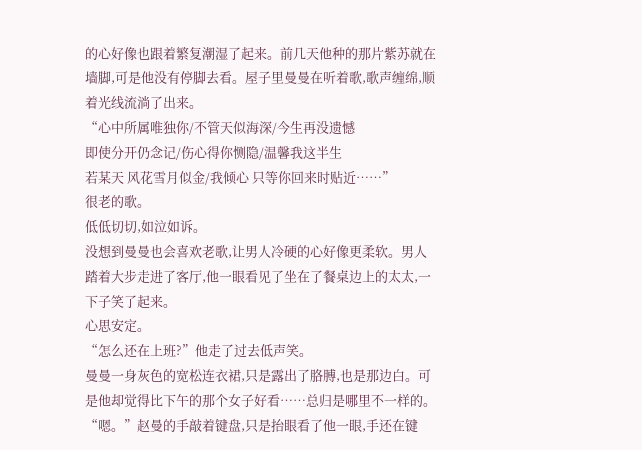的心好像也跟着繁复潮湿了起来。前几天他种的那片紫苏就在墙脚,可是他没有停脚去看。屋子里曼曼在听着歌,歌声缠绵,顺着光线流淌了出来。
“心中所属唯独你/不管天似海深/今生再没遗憾
即使分开仍念记/伤心得你恻隐/温馨我这半生
若某天 风花雪月似金/我倾心 只等你回来时贴近……”
很老的歌。
低低切切,如泣如诉。
没想到曼曼也会喜欢老歌,让男人冷硬的心好像更柔软。男人踏着大步走进了客厅,他一眼看见了坐在了餐桌边上的太太,一下子笑了起来。
心思安定。
“怎么还在上班?”他走了过去低声笑。
曼曼一身灰色的宽松连衣裙,只是露出了胳膊,也是那边白。可是他却觉得比下午的那个女子好看……总归是哪里不一样的。
“嗯。”赵曼的手敲着键盘,只是抬眼看了他一眼,手还在键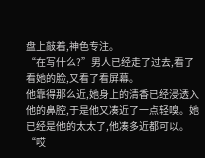盘上敲着,神色专注。
“在写什么?”男人已经走了过去,看了看她的脸,又看了看屏幕。
他靠得那么近,她身上的清香已经浸透入他的鼻腔,于是他又凑近了一点轻嗅。她已经是他的太太了,他凑多近都可以。
“哎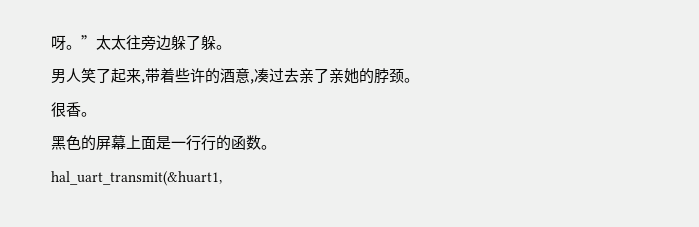呀。”太太往旁边躲了躲。
男人笑了起来,带着些许的酒意,凑过去亲了亲她的脖颈。
很香。
黑色的屏幕上面是一行行的函数。
hal_uart_transmit(&huart1,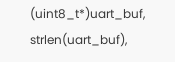(uint8_t*)uart_buf, strlen(uart_buf),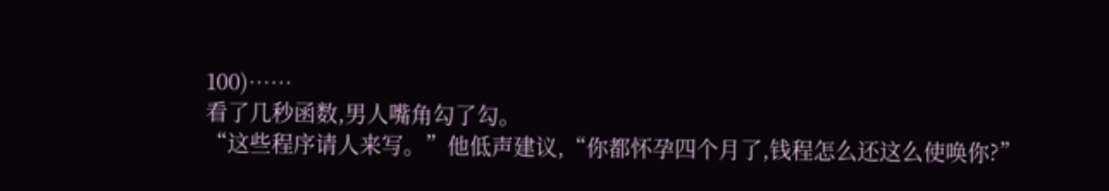100)……
看了几秒函数,男人嘴角勾了勾。
“这些程序请人来写。”他低声建议,“你都怀孕四个月了,钱程怎么还这么使唤你?”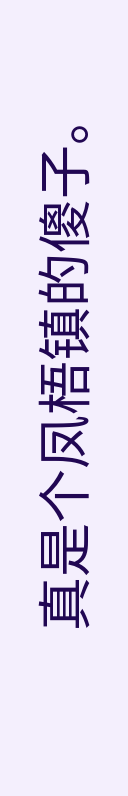真是个凤梧镇的傻子。